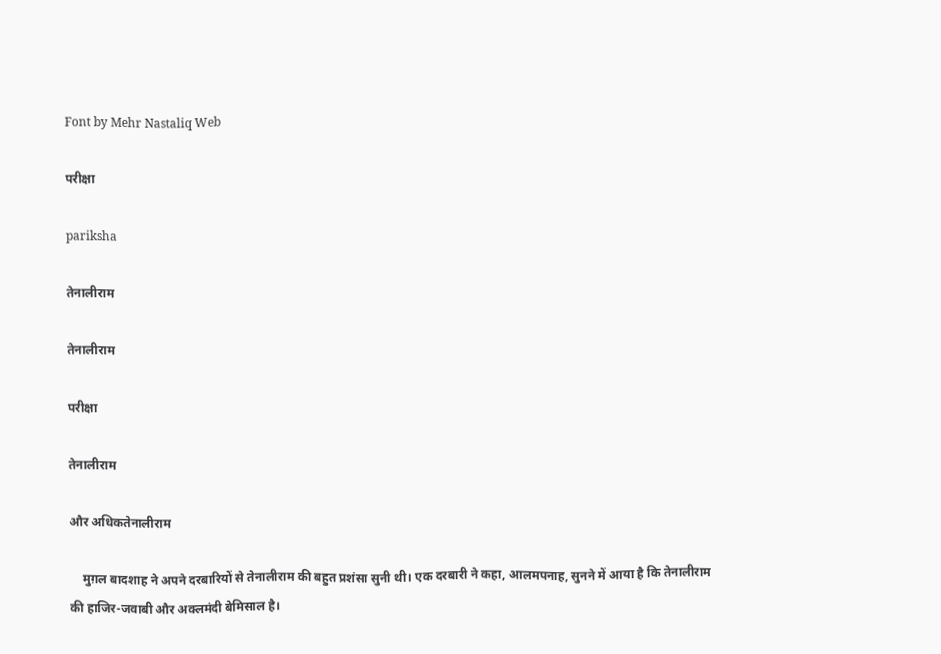Font by Mehr Nastaliq Web

परीक्षा

pariksha

तेनालीराम

तेनालीराम

परीक्षा

तेनालीराम

और अधिकतेनालीराम

    मुग़ल बादशाह ने अपने दरबारियों से तेनालीराम की बहुत प्रशंसा सुनी थी। एक दरबारी ने कहा, आलमपनाह, सुनने में आया है कि तेनालीराम की हाजिर-जवाबी और अक्लमंदी बेमिसाल है।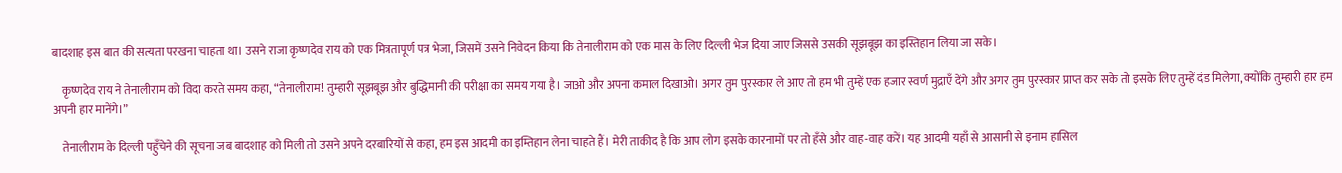बादशाह इस बात की सत्यता परखना चाहता था। उसने राजा कृष्णदेव राय को एक मित्रतापूर्ण पत्र भेजा, जिसमें उसने निवेदन किया कि तेनालीराम को एक मास के लिए दिल्ली भेज दिया जाए जिससे उसकी सूझबूझ का इस्तिहान लिया जा सके।

    कृष्णदेव राय ने तेनालीराम को विदा करते समय कहा, “तेनालीराम! तुम्हारी सूझबूझ और बुद्धिमानी की परीक्षा का समय गया है। जाओ और अपना कमाल दिखाओ। अगर तुम पुरस्कार ले आए तो हम भी तुम्हें एक हजार स्वर्ण मुद्राएँ देंगे और अगर तुम पुरस्कार प्राप्त कर सके तो इसके लिए तुम्हें दंड मिलेगा, क्योंकि तुम्हारी हार हम अपनी हार मानेंगे।”

    तेनालीराम के दिल्ली पहुँचेने की सूचना जब बादशाह को मिली तो उसने अपने दरबारियों से कहा, हम इस आदमी का इम्तिहान लेना चाहते हैं। मेरी ताकीद है कि आप लोग इसके कारनामों पर तो हँसे और वाह-वाह करें। यह आदमी यहाँ से आसानी से इनाम हासिल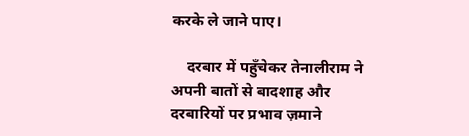करके ले जाने पाए।

    दरबार में पहुँचेकर तेनालीराम ने अपनी बातों से बादशाह और दरबारियों पर प्रभाव ज़माने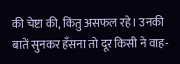की चेष्टा की, किंतु असफल रहे। उनकी बातें सुनकर हँसना तो दूर किसी ने वाह-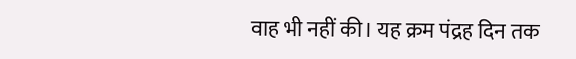वाह भी नहीं की। यह क्रम पंद्रह दिन तक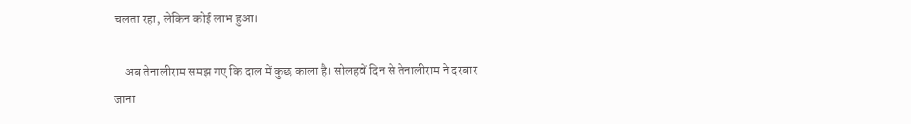चलता रहा, लेकिन कोई लाभ हुआ।

    अब तेनालीराम समझ गए कि दाल में कुछ काला है। सोलहवें दिन से तेनालीराम ने दरबार जाना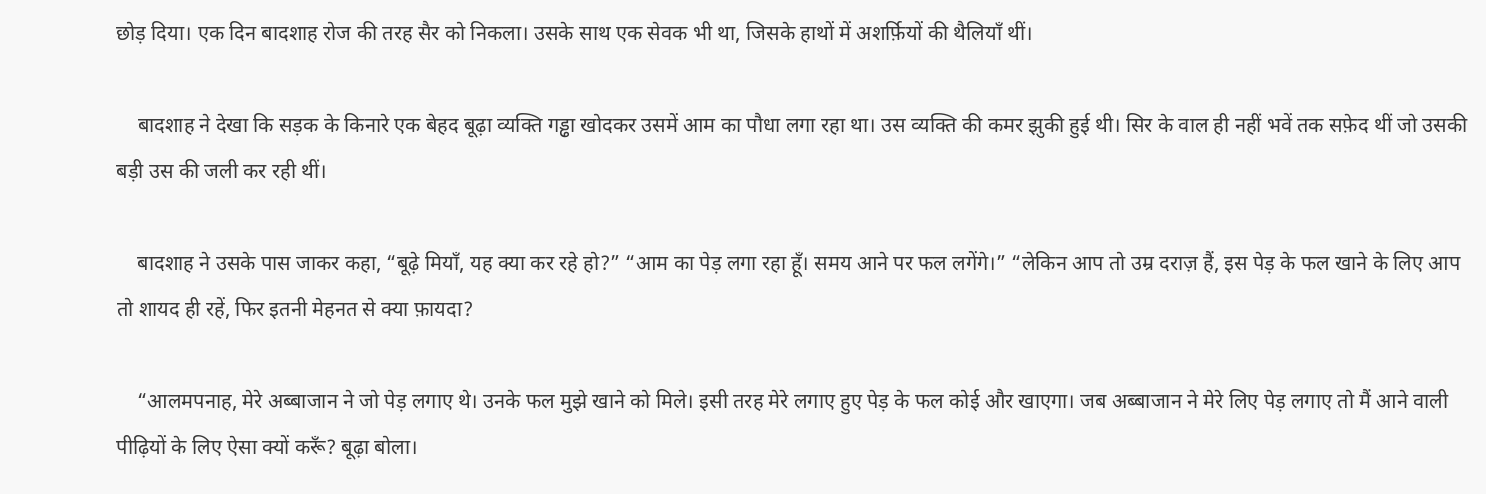छोड़ दिया। एक दिन बादशाह रोज की तरह सैर को निकला। उसके साथ एक सेवक भी था, जिसके हाथों में अशर्फ़ियों की थैलियाँ थीं।

    बादशाह ने देखा कि सड़क के किनारे एक बेहद बूढ़ा व्यक्ति गड्ढा खोदकर उसमें आम का पौधा लगा रहा था। उस व्यक्ति की कमर झुकी हुई थी। सिर के वाल ही नहीं भवें तक सफ़ेद थीं जो उसकी बड़ी उस की जली कर रही थीं।

    बादशाह ने उसके पास जाकर कहा, “बूढ़े मियाँ, यह क्या कर रहे हो?” “आम का पेड़ लगा रहा हूँ। समय आने पर फल लगेंगे।” “लेकिन आप तो उम्र दराज़ हैं, इस पेड़ के फल खाने के लिए आप तो शायद ही रहें, फिर इतनी मेहनत से क्या फ़ायदा?

    “आलमपनाह, मेरे अब्बाजान ने जो पेड़ लगाए थे। उनके फल मुझे खाने को मिले। इसी तरह मेरे लगाए हुए पेड़ के फल कोई और खाएगा। जब अब्बाजान ने मेरे लिए पेड़ लगाए तो मैं आने वाली पीढ़ियों के लिए ऐसा क्यों करूँ? बूढ़ा बोला।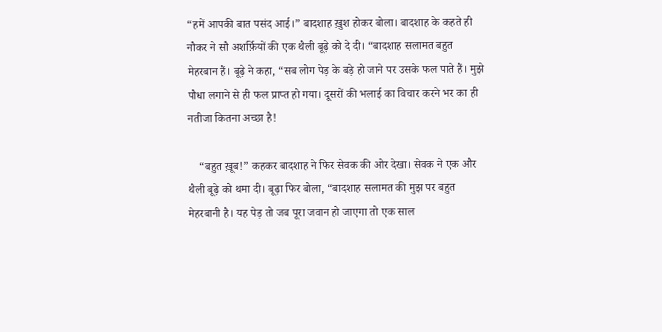“हमें आपकी बात पसंद आई।” बादशाह ख़ुश होकर बोला। बादशाह के कहते ही नौकर ने सौ अशर्फ़ियों की एक थैली बूढ़े को दे दी। “बादशाह सलामत बहुत मेहरबान हैं। बूढ़े ने कहा, “सब लोग पेड़ के बड़े हो जाने पर उसके फल पाते हैं। मुझे पौधा लगाने से ही फल प्राप्त हो गया। दूसरों की भलाई का विचार करने भर का ही नतीजा कितना अच्छा है!

    “बहुत ख़ूब!” कहकर बादशाह ने फिर सेवक की ओर देखा। सेवक ने एक और थैली बूढ़े को थमा दी। बूढ़ा फिर बोला, “बादशाह सलामत की मुझ पर बहुत मेहरबानी है। यह पेड़ तो जब पूरा जवान हो जाएगा तो एक साल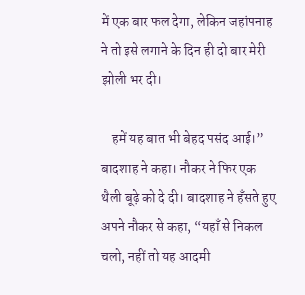में एक बार फल देगा, लेकिन जहांपनाह ने तो इसे लगाने के दिन ही दो बार मेरी झोली भर दी।

    हमें यह बात भी बेहद पसंद आई।” बादशाह ने कहा। नौकर ने फिर एक थैली बूढ़े को दे दी। बादशाह ने हँसते हुए अपने नौकर से कहा, “यहाँ से निकल चलो, नहीं तो यह आदमी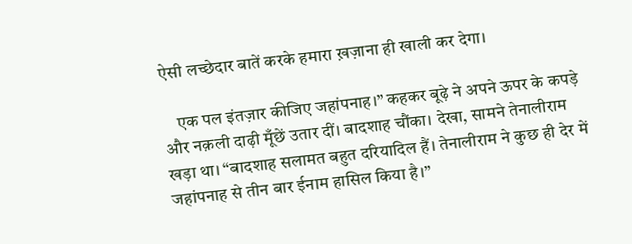ऐसी लच्छेदार बातें करके हमारा ख़ज़ाना ही खाली कर देगा।

    एक पल इंतज़ार कीजिए जहांपनाह।” कहकर बूढ़े ने अपने ऊपर के कपड़े और नक़ली दाढ़ी मूँछें उतार दीं। बादशाह चौंका। देखा, सामने तेनालीराम खड़ा था। “बादशाह सलामत बहुत दरियादिल हैं। तेनालीराम ने कुछ ही देर में जहांपनाह से तीन बार ईनाम हासिल किया है।”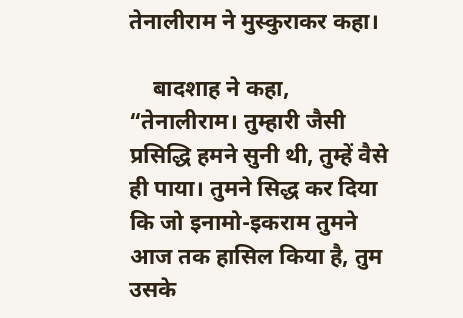तेनालीराम ने मुस्कुराकर कहा।

    बादशाह ने कहा, “तेनालीराम। तुम्हारी जैसी प्रसिद्धि हमने सुनी थी, तुम्हें वैसे ही पाया। तुमने सिद्ध कर दिया कि जो इनामो-इकराम तुमने आज तक हासिल किया है, तुम उसके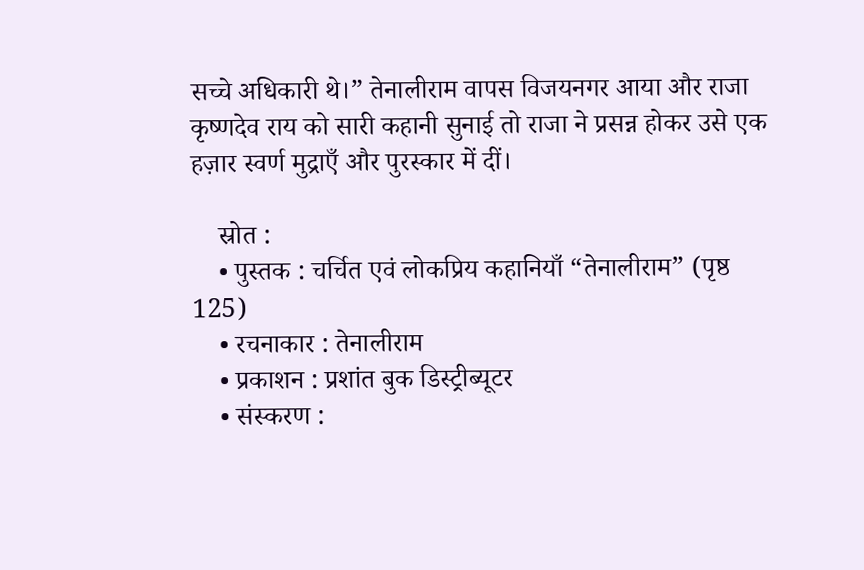सच्चे अधिकारी थे।” तेनालीराम वापस विजयनगर आया और राजा कृष्णदेव राय को सारी कहानी सुनाई तो राजा ने प्रसन्न होकर उसे एक हज़ार स्वर्ण मुद्राएँ और पुरस्कार में दीं।

    स्रोत :
    • पुस्तक : चर्चित एवं लोकप्रिय कहानियाँ “तेनालीराम” (पृष्ठ 125)
    • रचनाकार : तेनालीराम
    • प्रकाशन : प्रशांत बुक डिस्ट्रीब्यूटर
    • संस्करण :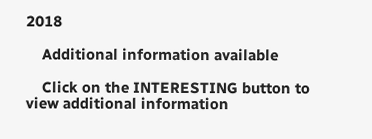2018

    Additional information available

    Click on the INTERESTING button to view additional information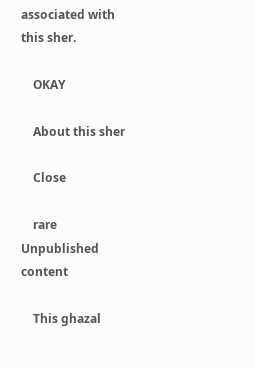associated with this sher.

    OKAY

    About this sher

    Close

    rare Unpublished content

    This ghazal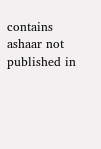contains ashaar not published in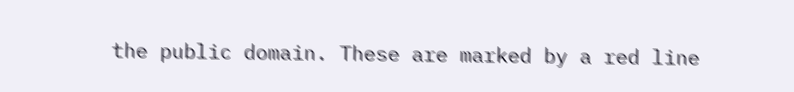the public domain. These are marked by a red line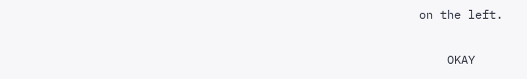on the left.

    OKAY